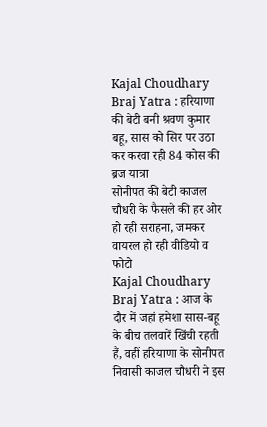Kajal Choudhary Braj Yatra : हरियाणा की बेटी बनी श्रवण कुमार बहू, सास को सिर पर उठा कर करवा रही 84 कोस की ब्रज यात्रा
सोनीपत की बेटी काजल चौधरी के फैसले की हर ओर हो रही सराहना, जमकर वायरल हो रही वीडियो व फोटो
Kajal Choudhary Braj Yatra : आज के दौर में जहां हमेशा सास-बहू के बीच तलवारें खिंची रहती हैं, वहीं हरियाणा के सोनीपत निवासी काजल चौधरी ने इस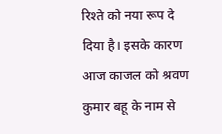रिश्ते को नया रूप दे दिया है। इसके कारण आज काजल को श्रवण कुमार बहू के नाम से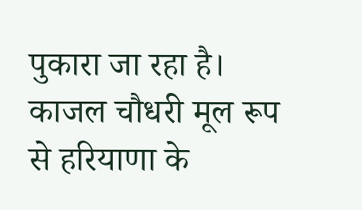पुकारा जा रहा है।
काजल चौधरी मूल रूप से हरियाणा के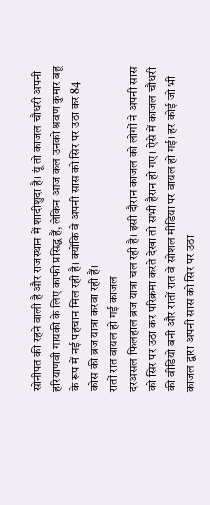सोनीपत की रहने वाली है और राजस्थान में शादीशुदा है। यूं तो काजल चौधरी अपनी हरियाणवी गायकी के लिए काफी प्रसिद्ध हैं, लेकिन आज कल उनको श्रवण कुमार बहू के रूप में नई पहचान मिल रही है। क्योंकि वे अपनी सास को सिर पर उठा कर 84 कोस की ब्रज यात्रा करवा रही हैं।
रातों रात वायल हो गई काजल
दरअसल फिलहाल ब्रज यात्रा चल रही है। इसी दौरान काजल को लोगों ने अपनी सास को सिर पर उठा कर परिक्रमा करते देखा तो सभी हैरान हो गए। ऐसे में काजल चौधरी की वीडियो बनी और रातों रात वे सोशल मीडिया पर वायल हो गई। हर कोई जो भी काजल द्वारा अपनी सास को सिर पर उठा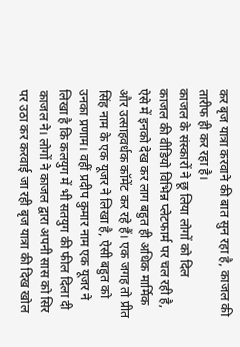कर बृज यात्रा करवाने की बात सुन रहा है, काजल की तारीफ ही कर रहा है।
काजल के संस्कारों ने छू लिया लोगों को दिल
काजल की वीडियो विभिन्न प्लेटफार्म पर चल रही है, ऐसे में इनको देख कर लाग बहुत ही अधिक मार्मिक और उत्साहवर्धक कॉमेंट कर रहे हैं। एक जगह तो प्रीत सिंह नाम के एक यूजर ने लिखा है, ऐसी बहुत को उनका प्रणाम। वहीं प्रदीप कुमार नाम एक यूजर ने लिखा है कि कलयुग में भी सतयुग की फील दिला दी काजल ने। लोगों ने काजल द्वारा अपनी सास को सिर पर उठा कर करवाई जा रही बृज यात्रा की दिख खोल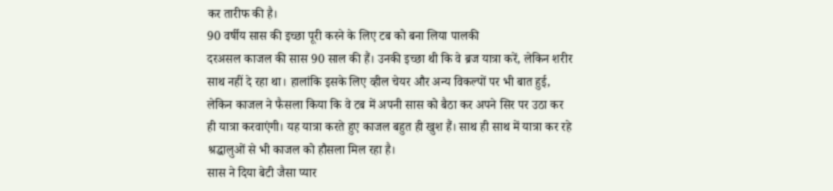कर तारीफ की है।
90 वर्षीय सास की इच्छा पूरी करने के लिए टब को बना लिया पालकी
दरअसल काजल की सास 90 साल की हैं। उनकी इच्छा थी कि वे ब्रज यात्रा करें, लेकिन शरीर साथ नहीं दे रहा था। हालांकि इसके लिए व्हील चेयर और अन्य विकल्पों पर भी बात हुई, लेकिन काजल ने फैसला किया कि वे टब में अपनी सास को बैठा कर अपने सिर पर उठा कर ही यात्रा करवाएंगी। यह यात्रा करते हुए काजल बहुत ही खुश हैं। साथ ही साथ में यात्रा कर रहे श्रद्धालुओं से भी काजल को हौसला मिल रहा है।
सास ने दिया बेटी जैसा प्यार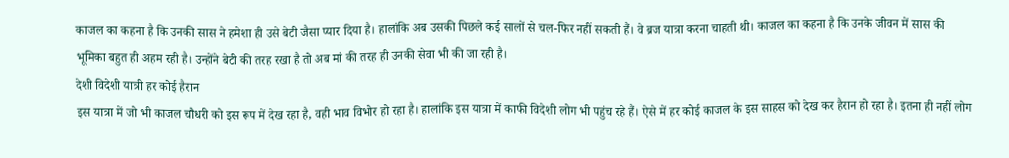काजल का कहना है कि उनकी सास ने हमेशा ही उसे बेटी जैसा प्यार दिया है। हालांकि अब उसकी पिछले कई सालों से चल-फिर नहीं सकती हैं। वे ब्रज यात्रा करना चाहती थी। काजल का कहना है कि उनके जीवन में सास की भूमिका बहुत ही अहम रही है। उन्होंने बेटी की तरह रखा है तो अब मां की तरह ही उनकी सेवा भी की जा रही है।
देशी विदेशी यात्री हर कोई हैरान
इस यात्रा में जो भी काजल चौधरी को इस रूप में देख रहा है, वही भाव विभोर हो रहा है। हालांकि इस यात्रा में काफी विदेशी लोग भी पहुंच रहे हैं। ऐसे में हर कोई काजल के इस साहस को देख कर हैरान हो रहा है। इतना ही नहीं लोग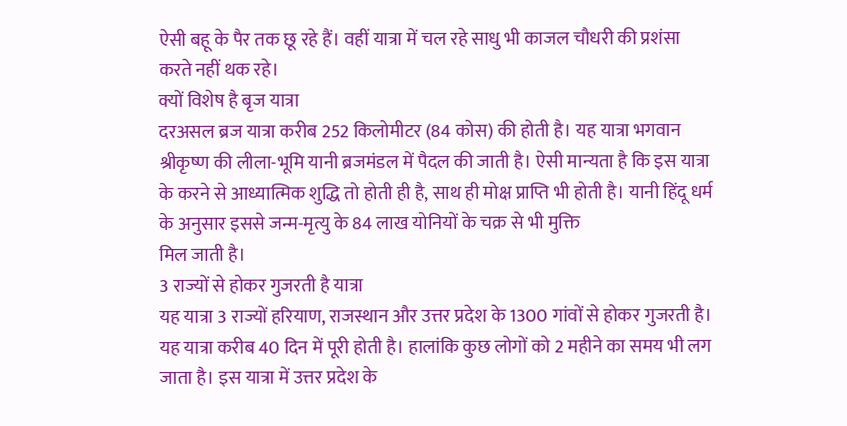ऐसी बहू के पैर तक छू रहे हैं। वहीं यात्रा में चल रहे साधु भी काजल चौधरी की प्रशंसा करते नहीं थक रहे।
क्यों विशेष है बृज यात्रा
दरअसल ब्रज यात्रा करीब 252 किलोमीटर (84 कोस) की होती है। यह यात्रा भगवान श्रीकृष्ण की लीला-भूमि यानी ब्रजमंडल में पैदल की जाती है। ऐसी मान्यता है कि इस यात्रा के करने से आध्यात्मिक शुद्धि तो होती ही है, साथ ही मोक्ष प्राप्ति भी होती है। यानी हिंदू धर्म के अनुसार इससे जन्म-मृत्यु के 84 लाख योनियों के चक्र से भी मुक्ति
मिल जाती है।
3 राज्यों से होकर गुजरती है यात्रा
यह यात्रा 3 राज्यों हरियाण, राजस्थान और उत्तर प्रदेश के 1300 गांवों से होकर गुजरती है। यह यात्रा करीब 40 दिन में पूरी होती है। हालांकि कुछ लोगों को 2 महीने का समय भी लग जाता है। इस यात्रा में उत्तर प्रदेश के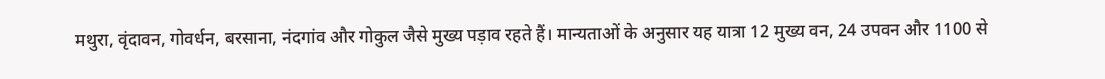मथुरा, वृंदावन, गोवर्धन, बरसाना, नंदगांव और गोकुल जैसे मुख्य पड़ाव रहते हैं। मान्यताओं के अनुसार यह यात्रा 12 मुख्य वन, 24 उपवन और 1100 से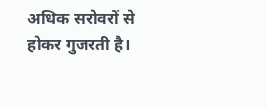अधिक सरोवरों से होकर गुजरती है।